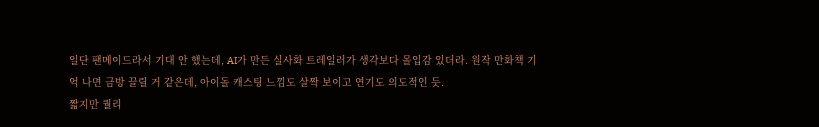일단 팬메이드라서 기대 안 했는데, AI가 만든 실사화 트레일러가 생각보다 몰입감 있더라. 원작 만화책 기억 나면 금방 끌릴 거 같은데, 아이돌 캐스팅 느낌도 살짝 보이고 연기도 의도적인 듯.
짧지만 퀄리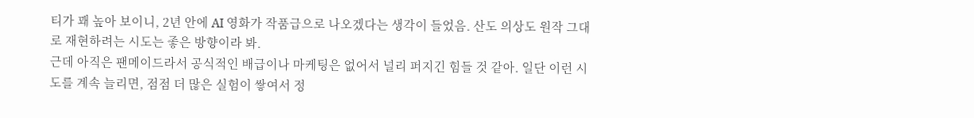티가 꽤 높아 보이니, 2년 안에 AI 영화가 작품급으로 나오겠다는 생각이 들었음. 산도 의상도 원작 그대로 재현하려는 시도는 좋은 방향이라 봐.
근데 아직은 팬메이드라서 공식적인 배급이나 마케팅은 없어서 널리 퍼지긴 힘들 것 같아. 일단 이런 시도를 계속 늘리면, 점점 더 많은 실험이 쌓여서 정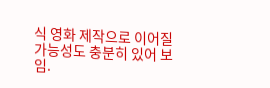식 영화 제작으로 이어질 가능성도 충분히 있어 보임.